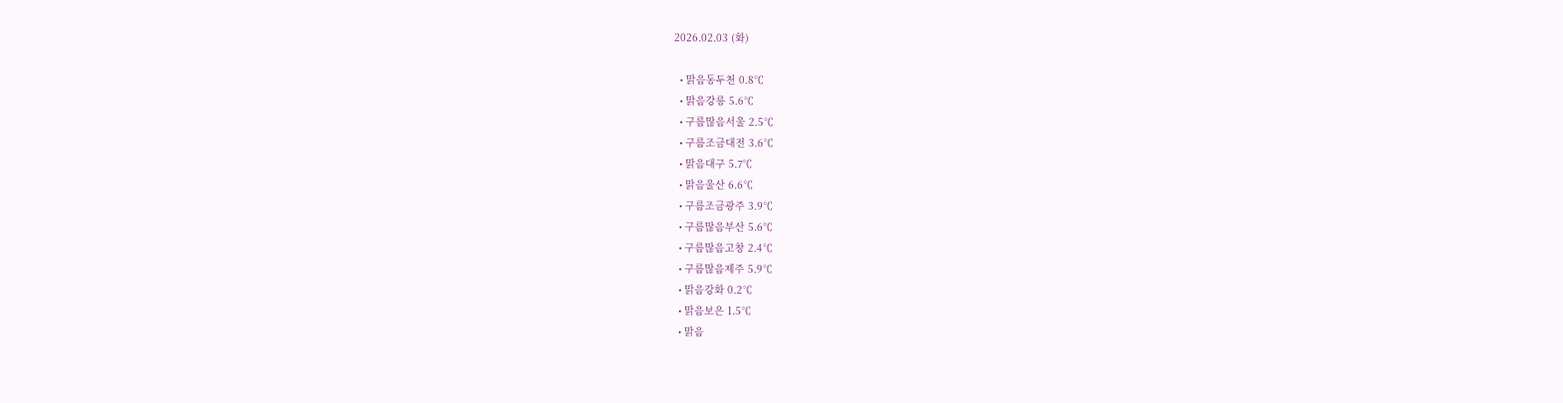2026.02.03 (화)

  • 맑음동두천 0.8℃
  • 맑음강릉 5.6℃
  • 구름많음서울 2.5℃
  • 구름조금대전 3.6℃
  • 맑음대구 5.7℃
  • 맑음울산 6.6℃
  • 구름조금광주 3.9℃
  • 구름많음부산 5.6℃
  • 구름많음고창 2.4℃
  • 구름많음제주 5.9℃
  • 맑음강화 0.2℃
  • 맑음보은 1.5℃
  • 맑음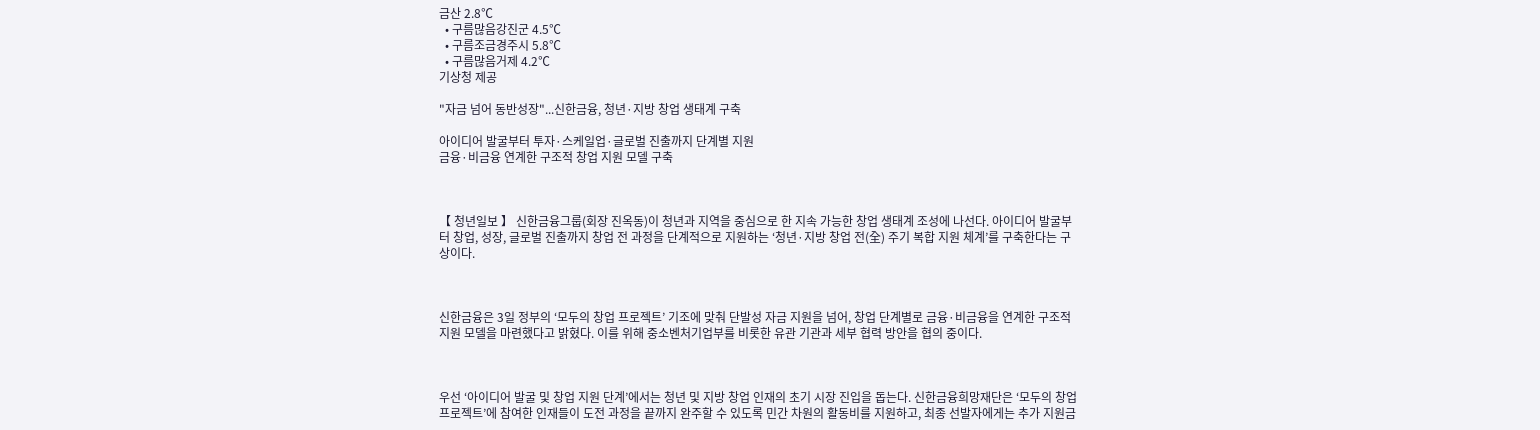금산 2.8℃
  • 구름많음강진군 4.5℃
  • 구름조금경주시 5.8℃
  • 구름많음거제 4.2℃
기상청 제공

"자금 넘어 동반성장"...신한금융, 청년·지방 창업 생태계 구축

아이디어 발굴부터 투자·스케일업·글로벌 진출까지 단계별 지원
금융·비금융 연계한 구조적 창업 지원 모델 구축



【 청년일보 】 신한금융그룹(회장 진옥동)이 청년과 지역을 중심으로 한 지속 가능한 창업 생태계 조성에 나선다. 아이디어 발굴부터 창업, 성장, 글로벌 진출까지 창업 전 과정을 단계적으로 지원하는 ‘청년·지방 창업 전(全) 주기 복합 지원 체계’를 구축한다는 구상이다.



신한금융은 3일 정부의 ‘모두의 창업 프로젝트’ 기조에 맞춰 단발성 자금 지원을 넘어, 창업 단계별로 금융·비금융을 연계한 구조적 지원 모델을 마련했다고 밝혔다. 이를 위해 중소벤처기업부를 비롯한 유관 기관과 세부 협력 방안을 협의 중이다.



우선 ‘아이디어 발굴 및 창업 지원 단계’에서는 청년 및 지방 창업 인재의 초기 시장 진입을 돕는다. 신한금융희망재단은 ‘모두의 창업 프로젝트’에 참여한 인재들이 도전 과정을 끝까지 완주할 수 있도록 민간 차원의 활동비를 지원하고, 최종 선발자에게는 추가 지원금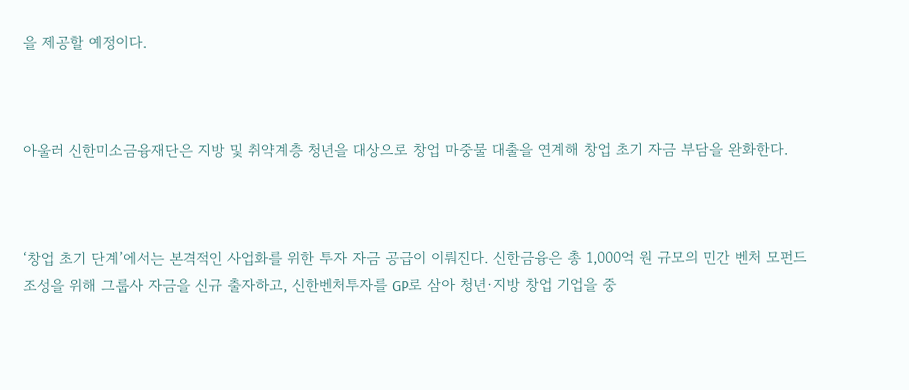을 제공할 예정이다.



아울러 신한미소금융재단은 지방 및 취약계층 청년을 대상으로 창업 마중물 대출을 연계해 창업 초기 자금 부담을 완화한다.



‘창업 초기 단계’에서는 본격적인 사업화를 위한 투자 자금 공급이 이뤄진다. 신한금융은 총 1,000억 원 규모의 민간 벤처 모펀드 조성을 위해 그룹사 자금을 신규 출자하고, 신한벤처투자를 GP로 삼아 청년·지방 창업 기업을 중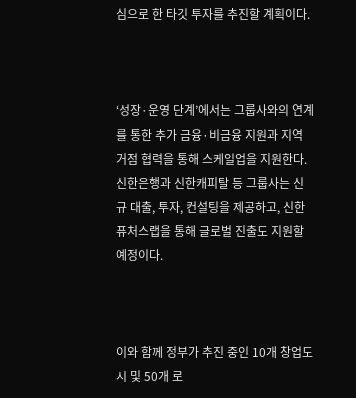심으로 한 타깃 투자를 추진할 계획이다.



‘성장·운영 단계’에서는 그룹사와의 연계를 통한 추가 금융·비금융 지원과 지역 거점 협력을 통해 스케일업을 지원한다. 신한은행과 신한캐피탈 등 그룹사는 신규 대출, 투자, 컨설팅을 제공하고, 신한퓨처스랩을 통해 글로벌 진출도 지원할 예정이다.



이와 함께 정부가 추진 중인 10개 창업도시 및 50개 로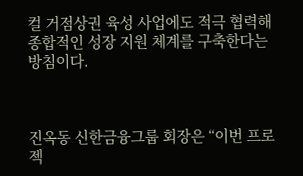컬 거점상권 육성 사업에도 적극 협력해 종합적인 성장 지원 체계를 구축한다는 방침이다.



진옥동 신한금융그룹 회장은 “이번 프로젝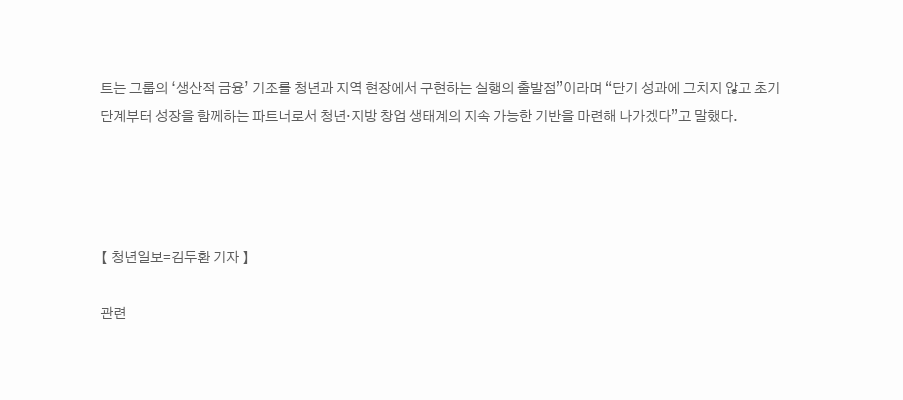트는 그룹의 ‘생산적 금융’ 기조를 청년과 지역 현장에서 구현하는 실행의 출발점”이라며 “단기 성과에 그치지 않고 초기 단계부터 성장을 함께하는 파트너로서 청년·지방 창업 생태계의 지속 가능한 기반을 마련해 나가겠다”고 말했다.




【 청년일보=김두환 기자 】

관련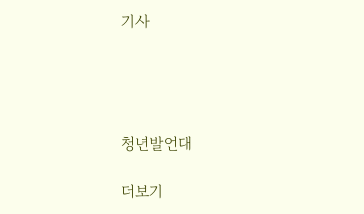기사




청년발언대

더보기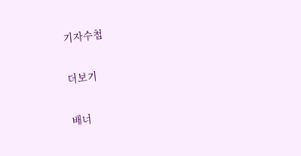기자수첩

더보기

배너